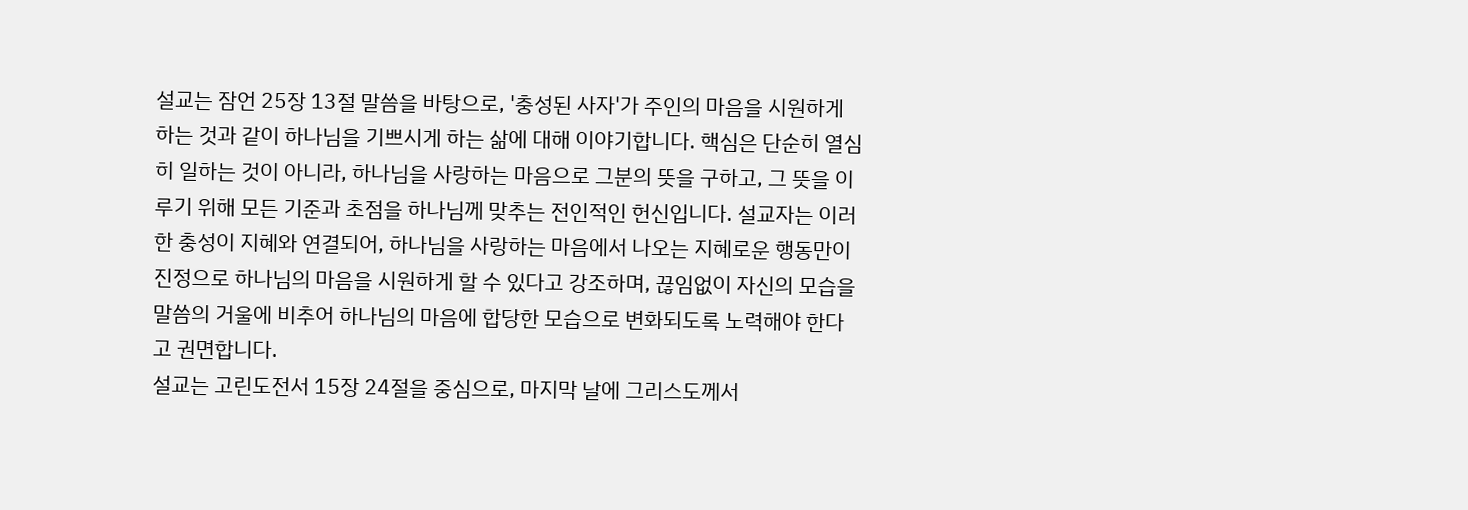설교는 잠언 25장 13절 말씀을 바탕으로, '충성된 사자'가 주인의 마음을 시원하게 하는 것과 같이 하나님을 기쁘시게 하는 삶에 대해 이야기합니다. 핵심은 단순히 열심히 일하는 것이 아니라, 하나님을 사랑하는 마음으로 그분의 뜻을 구하고, 그 뜻을 이루기 위해 모든 기준과 초점을 하나님께 맞추는 전인적인 헌신입니다. 설교자는 이러한 충성이 지혜와 연결되어, 하나님을 사랑하는 마음에서 나오는 지혜로운 행동만이 진정으로 하나님의 마음을 시원하게 할 수 있다고 강조하며, 끊임없이 자신의 모습을 말씀의 거울에 비추어 하나님의 마음에 합당한 모습으로 변화되도록 노력해야 한다고 권면합니다.
설교는 고린도전서 15장 24절을 중심으로, 마지막 날에 그리스도께서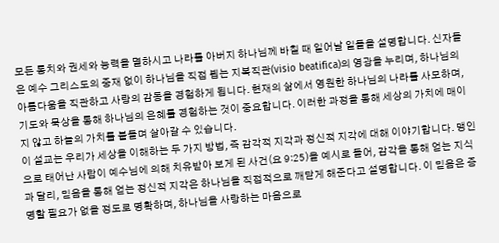모든 통치와 권세와 능력을 멸하시고 나라를 아버지 하나님께 바칠 때 일어날 일들을 설명합니다. 신자들은 예수 그리스도의 중재 없이 하나님을 직접 뵙는 지복직관(visio beatifica)의 영광을 누리며, 하나님의 아름다움을 직관하고 사랑의 감동을 경험하게 됩니다. 현재의 삶에서 영원한 하나님의 나라를 사모하며, 기도와 묵상을 통해 하나님의 은혜를 경험하는 것이 중요합니다. 이러한 과정을 통해 세상의 가치에 매이지 않고 하늘의 가치를 붙들며 살아갈 수 있습니다.
이 설교는 우리가 세상을 이해하는 두 가지 방법, 즉 감각적 지각과 정신적 지각에 대해 이야기합니다. 맹인으로 태어난 사람이 예수님에 의해 치유받아 보게 된 사건(요 9:25)을 예시로 들어, 감각을 통해 얻는 지식과 달리, 믿음을 통해 얻는 정신적 지각은 하나님을 직접적으로 깨닫게 해준다고 설명합니다. 이 믿음은 증명할 필요가 없을 정도로 명확하며, 하나님을 사랑하는 마음으로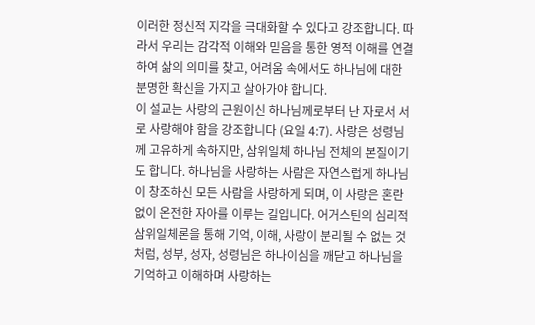이러한 정신적 지각을 극대화할 수 있다고 강조합니다. 따라서 우리는 감각적 이해와 믿음을 통한 영적 이해를 연결하여 삶의 의미를 찾고, 어려움 속에서도 하나님에 대한 분명한 확신을 가지고 살아가야 합니다.
이 설교는 사랑의 근원이신 하나님께로부터 난 자로서 서로 사랑해야 함을 강조합니다 (요일 4:7). 사랑은 성령님께 고유하게 속하지만, 삼위일체 하나님 전체의 본질이기도 합니다. 하나님을 사랑하는 사람은 자연스럽게 하나님이 창조하신 모든 사람을 사랑하게 되며, 이 사랑은 혼란 없이 온전한 자아를 이루는 길입니다. 어거스틴의 심리적 삼위일체론을 통해 기억, 이해, 사랑이 분리될 수 없는 것처럼, 성부, 성자, 성령님은 하나이심을 깨닫고 하나님을 기억하고 이해하며 사랑하는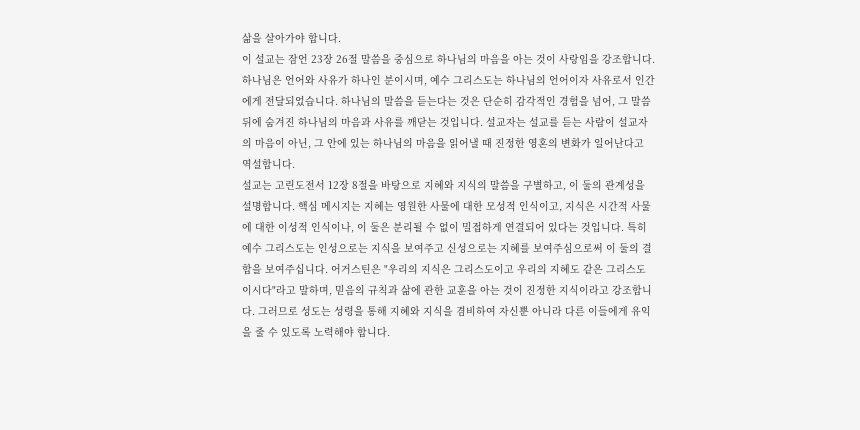삶을 살아가야 합니다.
이 설교는 잠언 23장 26절 말씀을 중심으로 하나님의 마음을 아는 것이 사랑임을 강조합니다. 하나님은 언어와 사유가 하나인 분이시며, 예수 그리스도는 하나님의 언어이자 사유로서 인간에게 전달되었습니다. 하나님의 말씀을 듣는다는 것은 단순히 감각적인 경험을 넘어, 그 말씀 뒤에 숨겨진 하나님의 마음과 사유를 깨닫는 것입니다. 설교자는 설교를 듣는 사람이 설교자의 마음이 아닌, 그 안에 있는 하나님의 마음을 읽어낼 때 진정한 영혼의 변화가 일어난다고 역설합니다.
설교는 고린도전서 12장 8절을 바탕으로 지혜와 지식의 말씀을 구별하고, 이 둘의 관계성을 설명합니다. 핵심 메시지는 지혜는 영원한 사물에 대한 모성적 인식이고, 지식은 시간적 사물에 대한 이성적 인식이나, 이 둘은 분리될 수 없이 밀접하게 연결되어 있다는 것입니다. 특히 예수 그리스도는 인성으로는 지식을 보여주고 신성으로는 지혜를 보여주심으로써 이 둘의 결합을 보여주십니다. 어거스틴은 "우리의 지식은 그리스도이고 우리의 지혜도 같은 그리스도이시다"라고 말하며, 믿음의 규칙과 삶에 관한 교훈을 아는 것이 진정한 지식이라고 강조합니다. 그러므로 성도는 성령을 통해 지혜와 지식을 겸비하여 자신뿐 아니라 다른 이들에게 유익을 줄 수 있도록 노력해야 합니다.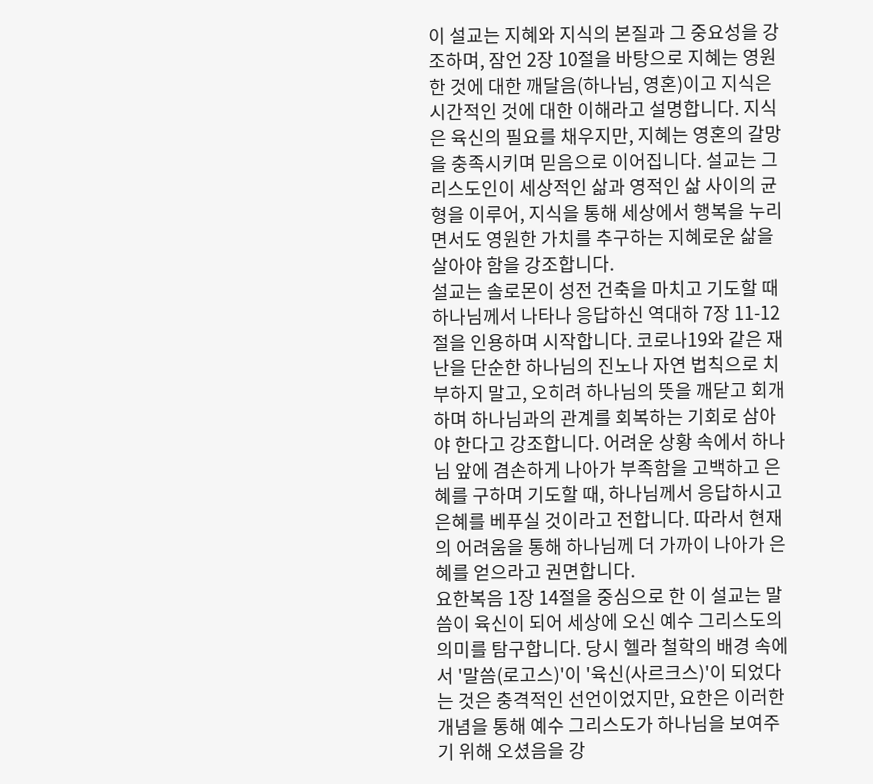이 설교는 지혜와 지식의 본질과 그 중요성을 강조하며, 잠언 2장 10절을 바탕으로 지혜는 영원한 것에 대한 깨달음(하나님, 영혼)이고 지식은 시간적인 것에 대한 이해라고 설명합니다. 지식은 육신의 필요를 채우지만, 지혜는 영혼의 갈망을 충족시키며 믿음으로 이어집니다. 설교는 그리스도인이 세상적인 삶과 영적인 삶 사이의 균형을 이루어, 지식을 통해 세상에서 행복을 누리면서도 영원한 가치를 추구하는 지혜로운 삶을 살아야 함을 강조합니다.
설교는 솔로몬이 성전 건축을 마치고 기도할 때 하나님께서 나타나 응답하신 역대하 7장 11-12절을 인용하며 시작합니다. 코로나19와 같은 재난을 단순한 하나님의 진노나 자연 법칙으로 치부하지 말고, 오히려 하나님의 뜻을 깨닫고 회개하며 하나님과의 관계를 회복하는 기회로 삼아야 한다고 강조합니다. 어려운 상황 속에서 하나님 앞에 겸손하게 나아가 부족함을 고백하고 은혜를 구하며 기도할 때, 하나님께서 응답하시고 은혜를 베푸실 것이라고 전합니다. 따라서 현재의 어려움을 통해 하나님께 더 가까이 나아가 은혜를 얻으라고 권면합니다.
요한복음 1장 14절을 중심으로 한 이 설교는 말씀이 육신이 되어 세상에 오신 예수 그리스도의 의미를 탐구합니다. 당시 헬라 철학의 배경 속에서 '말씀(로고스)'이 '육신(사르크스)'이 되었다는 것은 충격적인 선언이었지만, 요한은 이러한 개념을 통해 예수 그리스도가 하나님을 보여주기 위해 오셨음을 강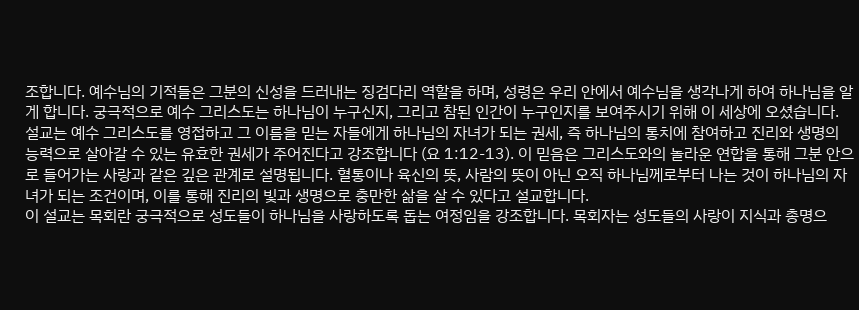조합니다. 예수님의 기적들은 그분의 신성을 드러내는 징검다리 역할을 하며, 성령은 우리 안에서 예수님을 생각나게 하여 하나님을 알게 합니다. 궁극적으로 예수 그리스도는 하나님이 누구신지, 그리고 참된 인간이 누구인지를 보여주시기 위해 이 세상에 오셨습니다.
설교는 예수 그리스도를 영접하고 그 이름을 믿는 자들에게 하나님의 자녀가 되는 권세, 즉 하나님의 통치에 참여하고 진리와 생명의 능력으로 살아갈 수 있는 유효한 권세가 주어진다고 강조합니다 (요 1:12-13). 이 믿음은 그리스도와의 놀라운 연합을 통해 그분 안으로 들어가는 사랑과 같은 깊은 관계로 설명됩니다. 혈통이나 육신의 뜻, 사람의 뜻이 아닌 오직 하나님께로부터 나는 것이 하나님의 자녀가 되는 조건이며, 이를 통해 진리의 빛과 생명으로 충만한 삶을 살 수 있다고 설교합니다.
이 설교는 목회란 궁극적으로 성도들이 하나님을 사랑하도록 돕는 여정임을 강조합니다. 목회자는 성도들의 사랑이 지식과 총명으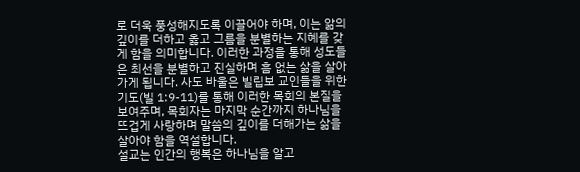로 더욱 풍성해지도록 이끌어야 하며, 이는 앎의 깊이를 더하고 옳고 그름을 분별하는 지혜를 갖게 함을 의미합니다. 이러한 과정을 통해 성도들은 최선을 분별하고 진실하며 흠 없는 삶을 살아가게 됩니다. 사도 바울은 빌립보 교인들을 위한 기도(빌 1:9-11)를 통해 이러한 목회의 본질을 보여주며, 목회자는 마지막 순간까지 하나님을 뜨겁게 사랑하며 말씀의 깊이를 더해가는 삶을 살아야 함을 역설합니다.
설교는 인간의 행복은 하나님을 알고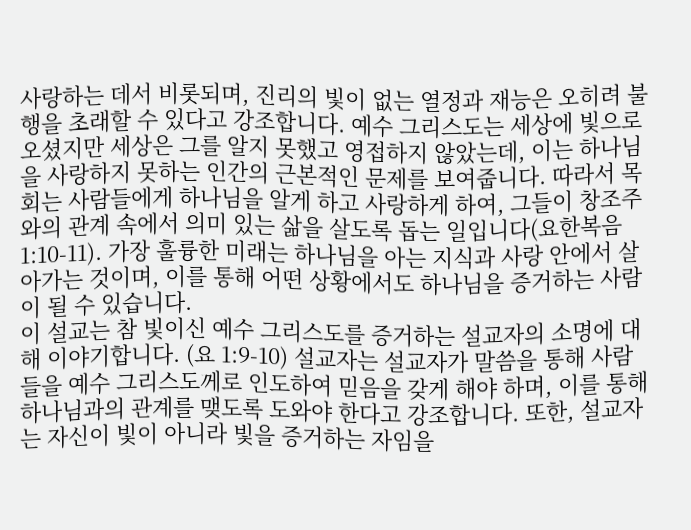사랑하는 데서 비롯되며, 진리의 빛이 없는 열정과 재능은 오히려 불행을 초래할 수 있다고 강조합니다. 예수 그리스도는 세상에 빛으로 오셨지만 세상은 그를 알지 못했고 영접하지 않았는데, 이는 하나님을 사랑하지 못하는 인간의 근본적인 문제를 보여줍니다. 따라서 목회는 사람들에게 하나님을 알게 하고 사랑하게 하여, 그들이 창조주와의 관계 속에서 의미 있는 삶을 살도록 돕는 일입니다(요한복음 1:10-11). 가장 훌륭한 미래는 하나님을 아는 지식과 사랑 안에서 살아가는 것이며, 이를 통해 어떤 상황에서도 하나님을 증거하는 사람이 될 수 있습니다.
이 설교는 참 빛이신 예수 그리스도를 증거하는 설교자의 소명에 대해 이야기합니다. (요 1:9-10) 설교자는 설교자가 말씀을 통해 사람들을 예수 그리스도께로 인도하여 믿음을 갖게 해야 하며, 이를 통해 하나님과의 관계를 맺도록 도와야 한다고 강조합니다. 또한, 설교자는 자신이 빛이 아니라 빛을 증거하는 자임을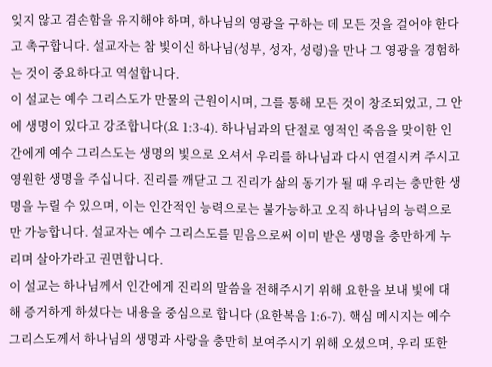잊지 않고 겸손함을 유지해야 하며, 하나님의 영광을 구하는 데 모든 것을 걸어야 한다고 촉구합니다. 설교자는 참 빛이신 하나님(성부, 성자, 성령)을 만나 그 영광을 경험하는 것이 중요하다고 역설합니다.
이 설교는 예수 그리스도가 만물의 근원이시며, 그를 통해 모든 것이 창조되었고, 그 안에 생명이 있다고 강조합니다(요 1:3-4). 하나님과의 단절로 영적인 죽음을 맞이한 인간에게 예수 그리스도는 생명의 빛으로 오셔서 우리를 하나님과 다시 연결시켜 주시고 영원한 생명을 주십니다. 진리를 깨닫고 그 진리가 삶의 동기가 될 때 우리는 충만한 생명을 누릴 수 있으며, 이는 인간적인 능력으로는 불가능하고 오직 하나님의 능력으로만 가능합니다. 설교자는 예수 그리스도를 믿음으로써 이미 받은 생명을 충만하게 누리며 살아가라고 권면합니다.
이 설교는 하나님께서 인간에게 진리의 말씀을 전해주시기 위해 요한을 보내 빛에 대해 증거하게 하셨다는 내용을 중심으로 합니다 (요한복음 1:6-7). 핵심 메시지는 예수 그리스도께서 하나님의 생명과 사랑을 충만히 보여주시기 위해 오셨으며, 우리 또한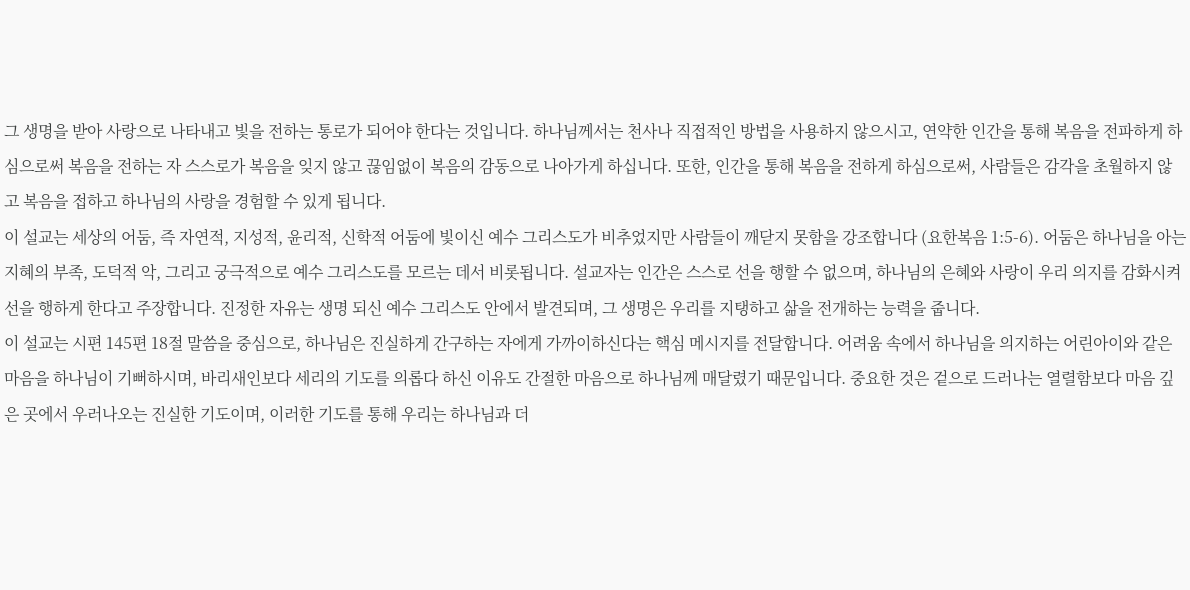그 생명을 받아 사랑으로 나타내고 빛을 전하는 통로가 되어야 한다는 것입니다. 하나님께서는 천사나 직접적인 방법을 사용하지 않으시고, 연약한 인간을 통해 복음을 전파하게 하심으로써 복음을 전하는 자 스스로가 복음을 잊지 않고 끊임없이 복음의 감동으로 나아가게 하십니다. 또한, 인간을 통해 복음을 전하게 하심으로써, 사람들은 감각을 초월하지 않고 복음을 접하고 하나님의 사랑을 경험할 수 있게 됩니다.
이 설교는 세상의 어둠, 즉 자연적, 지성적, 윤리적, 신학적 어둠에 빛이신 예수 그리스도가 비추었지만 사람들이 깨닫지 못함을 강조합니다 (요한복음 1:5-6). 어둠은 하나님을 아는 지혜의 부족, 도덕적 악, 그리고 궁극적으로 예수 그리스도를 모르는 데서 비롯됩니다. 설교자는 인간은 스스로 선을 행할 수 없으며, 하나님의 은혜와 사랑이 우리 의지를 감화시켜 선을 행하게 한다고 주장합니다. 진정한 자유는 생명 되신 예수 그리스도 안에서 발견되며, 그 생명은 우리를 지탱하고 삶을 전개하는 능력을 줍니다.
이 설교는 시편 145편 18절 말씀을 중심으로, 하나님은 진실하게 간구하는 자에게 가까이하신다는 핵심 메시지를 전달합니다. 어려움 속에서 하나님을 의지하는 어린아이와 같은 마음을 하나님이 기뻐하시며, 바리새인보다 세리의 기도를 의롭다 하신 이유도 간절한 마음으로 하나님께 매달렸기 때문입니다. 중요한 것은 겉으로 드러나는 열렬함보다 마음 깊은 곳에서 우러나오는 진실한 기도이며, 이러한 기도를 통해 우리는 하나님과 더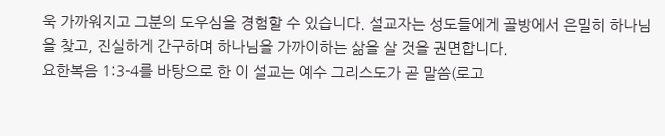욱 가까워지고 그분의 도우심을 경험할 수 있습니다. 설교자는 성도들에게 골방에서 은밀히 하나님을 찾고, 진실하게 간구하며 하나님을 가까이하는 삶을 살 것을 권면합니다.
요한복음 1:3-4를 바탕으로 한 이 설교는 예수 그리스도가 곧 말씀(로고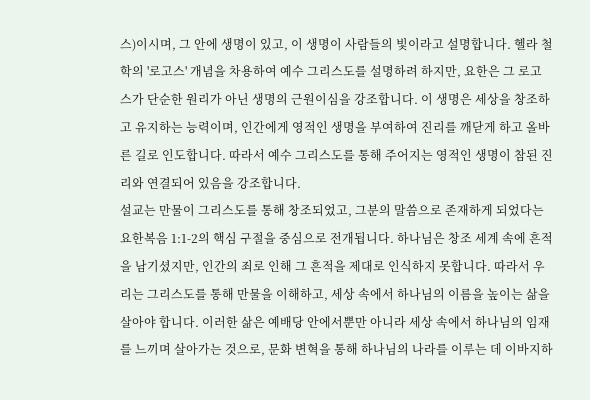스)이시며, 그 안에 생명이 있고, 이 생명이 사람들의 빛이라고 설명합니다. 헬라 철학의 '로고스' 개념을 차용하여 예수 그리스도를 설명하려 하지만, 요한은 그 로고스가 단순한 원리가 아닌 생명의 근원이심을 강조합니다. 이 생명은 세상을 창조하고 유지하는 능력이며, 인간에게 영적인 생명을 부여하여 진리를 깨닫게 하고 올바른 길로 인도합니다. 따라서 예수 그리스도를 통해 주어지는 영적인 생명이 참된 진리와 연결되어 있음을 강조합니다.
설교는 만물이 그리스도를 통해 창조되었고, 그분의 말씀으로 존재하게 되었다는 요한복음 1:1-2의 핵심 구절을 중심으로 전개됩니다. 하나님은 창조 세계 속에 흔적을 남기셨지만, 인간의 죄로 인해 그 흔적을 제대로 인식하지 못합니다. 따라서 우리는 그리스도를 통해 만물을 이해하고, 세상 속에서 하나님의 이름을 높이는 삶을 살아야 합니다. 이러한 삶은 예배당 안에서뿐만 아니라 세상 속에서 하나님의 임재를 느끼며 살아가는 것으로, 문화 변혁을 통해 하나님의 나라를 이루는 데 이바지하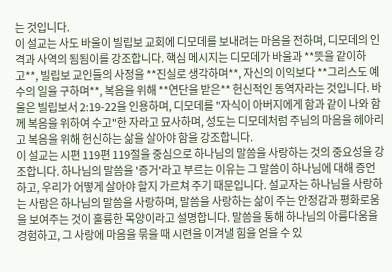는 것입니다.
이 설교는 사도 바울이 빌립보 교회에 디모데를 보내려는 마음을 전하며, 디모데의 인격과 사역의 됨됨이를 강조합니다. 핵심 메시지는 디모데가 바울과 **뜻을 같이하고**, 빌립보 교인들의 사정을 **진실로 생각하며**, 자신의 이익보다 **그리스도 예수의 일을 구하며**, 복음을 위해 **연단을 받은** 헌신적인 동역자라는 것입니다. 바울은 빌립보서 2:19-22을 인용하며, 디모데를 "자식이 아버지에게 함과 같이 나와 함께 복음을 위하여 수고"한 자라고 묘사하며, 성도는 디모데처럼 주님의 마음을 헤아리고 복음을 위해 헌신하는 삶을 살아야 함을 강조합니다.
이 설교는 시편 119편 119절을 중심으로 하나님의 말씀을 사랑하는 것의 중요성을 강조합니다. 하나님의 말씀을 '증거'라고 부르는 이유는 그 말씀이 하나님에 대해 증언하고, 우리가 어떻게 살아야 할지 가르쳐 주기 때문입니다. 설교자는 하나님을 사랑하는 사람은 하나님의 말씀을 사랑하며, 말씀을 사랑하는 삶이 주는 안정감과 평화로움을 보여주는 것이 훌륭한 목양이라고 설명합니다. 말씀을 통해 하나님의 아름다움을 경험하고, 그 사랑에 마음을 묶을 때 시련을 이겨낼 힘을 얻을 수 있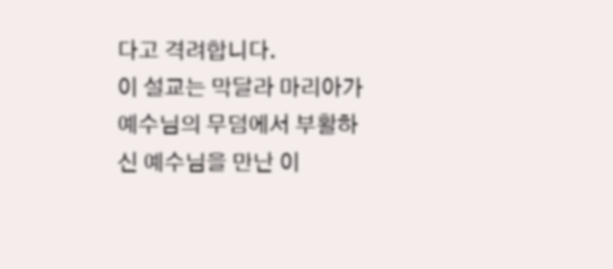다고 격려합니다.
이 설교는 막달라 마리아가 예수님의 무덤에서 부활하신 예수님을 만난 이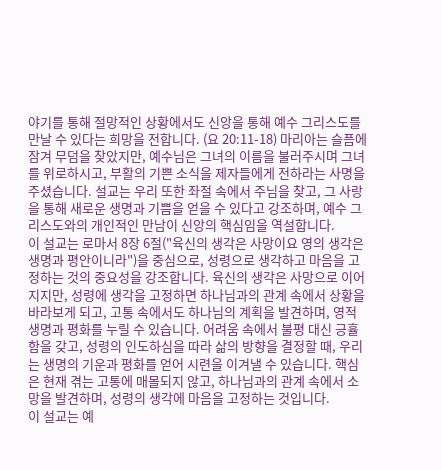야기를 통해 절망적인 상황에서도 신앙을 통해 예수 그리스도를 만날 수 있다는 희망을 전합니다. (요 20:11-18) 마리아는 슬픔에 잠겨 무덤을 찾았지만, 예수님은 그녀의 이름을 불러주시며 그녀를 위로하시고, 부활의 기쁜 소식을 제자들에게 전하라는 사명을 주셨습니다. 설교는 우리 또한 좌절 속에서 주님을 찾고, 그 사랑을 통해 새로운 생명과 기쁨을 얻을 수 있다고 강조하며, 예수 그리스도와의 개인적인 만남이 신앙의 핵심임을 역설합니다.
이 설교는 로마서 8장 6절("육신의 생각은 사망이요 영의 생각은 생명과 평안이니라")을 중심으로, 성령으로 생각하고 마음을 고정하는 것의 중요성을 강조합니다. 육신의 생각은 사망으로 이어지지만, 성령에 생각을 고정하면 하나님과의 관계 속에서 상황을 바라보게 되고, 고통 속에서도 하나님의 계획을 발견하며, 영적 생명과 평화를 누릴 수 있습니다. 어려움 속에서 불평 대신 긍휼함을 갖고, 성령의 인도하심을 따라 삶의 방향을 결정할 때, 우리는 생명의 기운과 평화를 얻어 시련을 이겨낼 수 있습니다. 핵심은 현재 겪는 고통에 매몰되지 않고, 하나님과의 관계 속에서 소망을 발견하며, 성령의 생각에 마음을 고정하는 것입니다.
이 설교는 예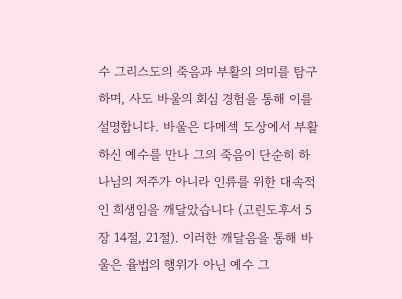수 그리스도의 죽음과 부활의 의미를 탐구하며, 사도 바울의 회심 경험을 통해 이를 설명합니다. 바울은 다메섹 도상에서 부활하신 예수를 만나 그의 죽음이 단순히 하나님의 저주가 아니라 인류를 위한 대속적인 희생임을 깨달았습니다 (고린도후서 5장 14절, 21절). 이러한 깨달음을 통해 바울은 율법의 행위가 아닌 예수 그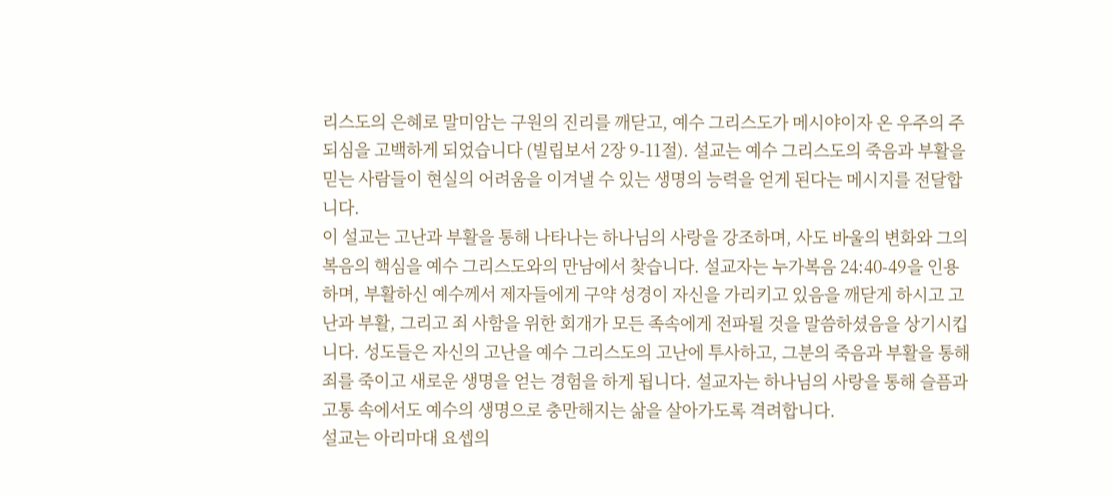리스도의 은혜로 말미암는 구원의 진리를 깨닫고, 예수 그리스도가 메시야이자 온 우주의 주되심을 고백하게 되었습니다 (빌립보서 2장 9-11절). 설교는 예수 그리스도의 죽음과 부활을 믿는 사람들이 현실의 어려움을 이겨낼 수 있는 생명의 능력을 얻게 된다는 메시지를 전달합니다.
이 설교는 고난과 부활을 통해 나타나는 하나님의 사랑을 강조하며, 사도 바울의 변화와 그의 복음의 핵심을 예수 그리스도와의 만남에서 찾습니다. 설교자는 누가복음 24:40-49을 인용하며, 부활하신 예수께서 제자들에게 구약 성경이 자신을 가리키고 있음을 깨닫게 하시고 고난과 부활, 그리고 죄 사함을 위한 회개가 모든 족속에게 전파될 것을 말씀하셨음을 상기시킵니다. 성도들은 자신의 고난을 예수 그리스도의 고난에 투사하고, 그분의 죽음과 부활을 통해 죄를 죽이고 새로운 생명을 얻는 경험을 하게 됩니다. 설교자는 하나님의 사랑을 통해 슬픔과 고통 속에서도 예수의 생명으로 충만해지는 삶을 살아가도록 격려합니다.
설교는 아리마대 요셉의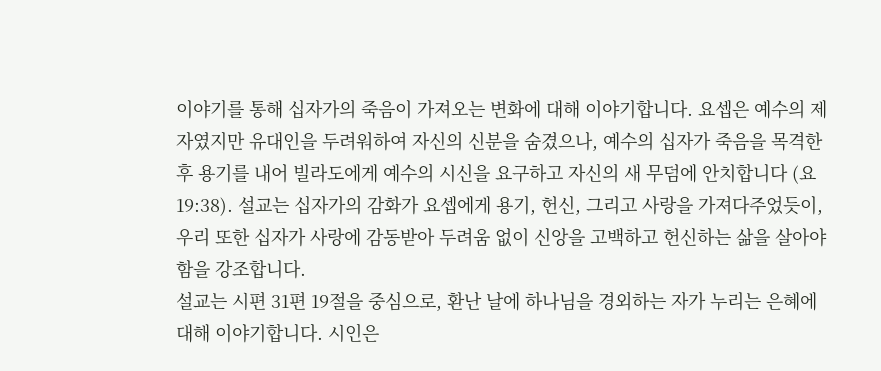이야기를 통해 십자가의 죽음이 가져오는 변화에 대해 이야기합니다. 요셉은 예수의 제자였지만 유대인을 두려워하여 자신의 신분을 숨겼으나, 예수의 십자가 죽음을 목격한 후 용기를 내어 빌라도에게 예수의 시신을 요구하고 자신의 새 무덤에 안치합니다 (요 19:38). 설교는 십자가의 감화가 요셉에게 용기, 헌신, 그리고 사랑을 가져다주었듯이, 우리 또한 십자가 사랑에 감동받아 두려움 없이 신앙을 고백하고 헌신하는 삶을 살아야 함을 강조합니다.
설교는 시편 31편 19절을 중심으로, 환난 날에 하나님을 경외하는 자가 누리는 은혜에 대해 이야기합니다. 시인은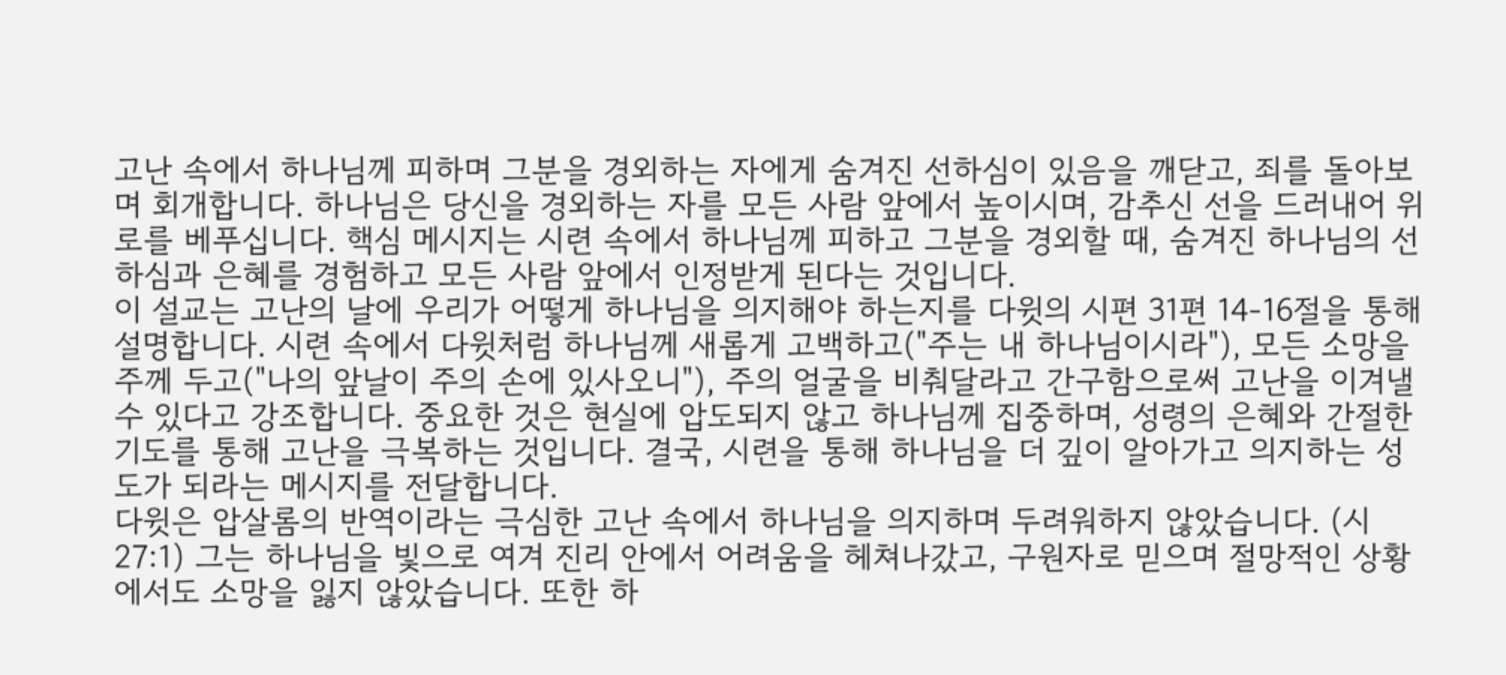고난 속에서 하나님께 피하며 그분을 경외하는 자에게 숨겨진 선하심이 있음을 깨닫고, 죄를 돌아보며 회개합니다. 하나님은 당신을 경외하는 자를 모든 사람 앞에서 높이시며, 감추신 선을 드러내어 위로를 베푸십니다. 핵심 메시지는 시련 속에서 하나님께 피하고 그분을 경외할 때, 숨겨진 하나님의 선하심과 은혜를 경험하고 모든 사람 앞에서 인정받게 된다는 것입니다.
이 설교는 고난의 날에 우리가 어떻게 하나님을 의지해야 하는지를 다윗의 시편 31편 14-16절을 통해 설명합니다. 시련 속에서 다윗처럼 하나님께 새롭게 고백하고("주는 내 하나님이시라"), 모든 소망을 주께 두고("나의 앞날이 주의 손에 있사오니"), 주의 얼굴을 비춰달라고 간구함으로써 고난을 이겨낼 수 있다고 강조합니다. 중요한 것은 현실에 압도되지 않고 하나님께 집중하며, 성령의 은혜와 간절한 기도를 통해 고난을 극복하는 것입니다. 결국, 시련을 통해 하나님을 더 깊이 알아가고 의지하는 성도가 되라는 메시지를 전달합니다.
다윗은 압살롬의 반역이라는 극심한 고난 속에서 하나님을 의지하며 두려워하지 않았습니다. (시 27:1) 그는 하나님을 빛으로 여겨 진리 안에서 어려움을 헤쳐나갔고, 구원자로 믿으며 절망적인 상황에서도 소망을 잃지 않았습니다. 또한 하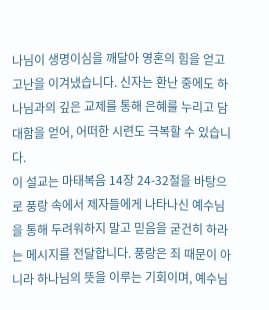나님이 생명이심을 깨달아 영혼의 힘을 얻고 고난을 이겨냈습니다. 신자는 환난 중에도 하나님과의 깊은 교제를 통해 은혜를 누리고 담대함을 얻어, 어떠한 시련도 극복할 수 있습니다.
이 설교는 마태복음 14장 24-32절을 바탕으로 풍랑 속에서 제자들에게 나타나신 예수님을 통해 두려워하지 말고 믿음을 굳건히 하라는 메시지를 전달합니다. 풍랑은 죄 때문이 아니라 하나님의 뜻을 이루는 기회이며, 예수님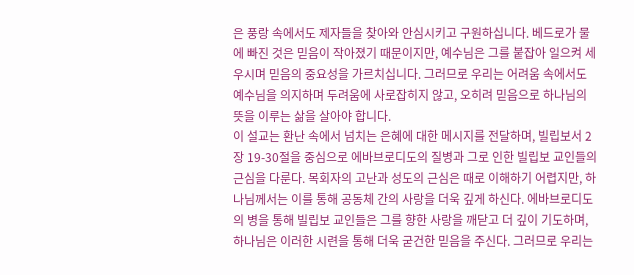은 풍랑 속에서도 제자들을 찾아와 안심시키고 구원하십니다. 베드로가 물에 빠진 것은 믿음이 작아졌기 때문이지만, 예수님은 그를 붙잡아 일으켜 세우시며 믿음의 중요성을 가르치십니다. 그러므로 우리는 어려움 속에서도 예수님을 의지하며 두려움에 사로잡히지 않고, 오히려 믿음으로 하나님의 뜻을 이루는 삶을 살아야 합니다.
이 설교는 환난 속에서 넘치는 은혜에 대한 메시지를 전달하며, 빌립보서 2장 19-30절을 중심으로 에바브로디도의 질병과 그로 인한 빌립보 교인들의 근심을 다룬다. 목회자의 고난과 성도의 근심은 때로 이해하기 어렵지만, 하나님께서는 이를 통해 공동체 간의 사랑을 더욱 깊게 하신다. 에바브로디도의 병을 통해 빌립보 교인들은 그를 향한 사랑을 깨닫고 더 깊이 기도하며, 하나님은 이러한 시련을 통해 더욱 굳건한 믿음을 주신다. 그러므로 우리는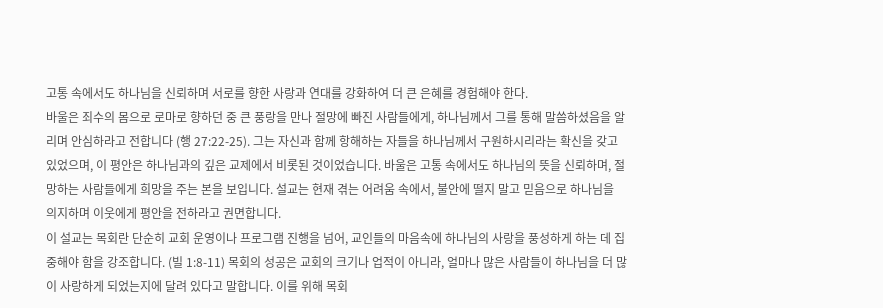고통 속에서도 하나님을 신뢰하며 서로를 향한 사랑과 연대를 강화하여 더 큰 은혜를 경험해야 한다.
바울은 죄수의 몸으로 로마로 향하던 중 큰 풍랑을 만나 절망에 빠진 사람들에게, 하나님께서 그를 통해 말씀하셨음을 알리며 안심하라고 전합니다 (행 27:22-25). 그는 자신과 함께 항해하는 자들을 하나님께서 구원하시리라는 확신을 갖고 있었으며, 이 평안은 하나님과의 깊은 교제에서 비롯된 것이었습니다. 바울은 고통 속에서도 하나님의 뜻을 신뢰하며, 절망하는 사람들에게 희망을 주는 본을 보입니다. 설교는 현재 겪는 어려움 속에서, 불안에 떨지 말고 믿음으로 하나님을 의지하며 이웃에게 평안을 전하라고 권면합니다.
이 설교는 목회란 단순히 교회 운영이나 프로그램 진행을 넘어, 교인들의 마음속에 하나님의 사랑을 풍성하게 하는 데 집중해야 함을 강조합니다. (빌 1:8-11) 목회의 성공은 교회의 크기나 업적이 아니라, 얼마나 많은 사람들이 하나님을 더 많이 사랑하게 되었는지에 달려 있다고 말합니다. 이를 위해 목회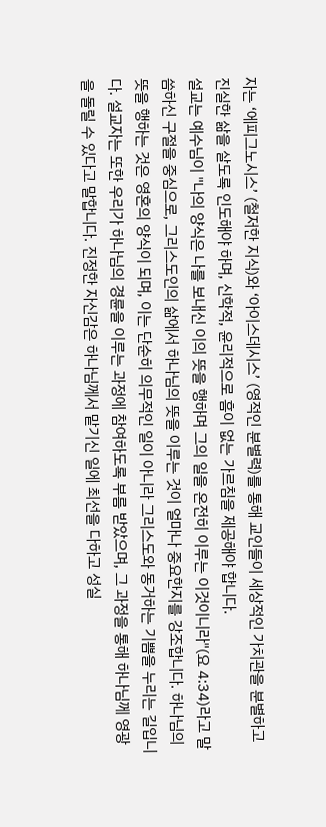자는 ‘에피그노시스’ (철저한 지식)와 ‘아이스데시스’ (영적인 분별력)를 통해 교인들이 세상적인 가치관을 분별하고 진실한 삶을 살도록 인도해야 하며, 신학적, 윤리적으로 흠이 없는 가르침을 제공해야 합니다.
설교는 예수님이 "나의 양식은 나를 보내신 이의 뜻을 행하며 그의 일을 온전히 이루는 이것이니라"(요 4:34)라고 말씀하신 구절을 중심으로, 그리스도인의 삶에서 하나님의 뜻을 이루는 것이 얼마나 중요한지를 강조합니다. 하나님의 뜻을 행하는 것은 영혼의 양식이 되며, 이는 단순히 의무적인 일이 아니라 그리스도와 동거하는 기쁨을 누리는 길입니다. 설교자는 또한 우리가 하나님의 경륜을 이루는 과정에 참여하도록 부름 받았으며, 그 과정을 통해 하나님께 영광을 돌릴 수 있다고 말합니다. 진정한 자신감은 하나님께서 맡기신 일에 최선을 다하고 성실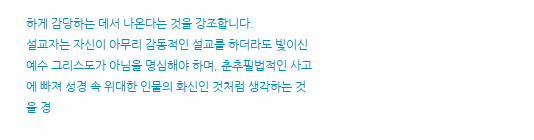하게 감당하는 데서 나온다는 것을 강조합니다.
설교자는 자신이 아무리 감동적인 설교를 하더라도 빛이신 예수 그리스도가 아님을 명심해야 하며, 춘추필법적인 사고에 빠져 성경 속 위대한 인물의 화신인 것처럼 생각하는 것을 경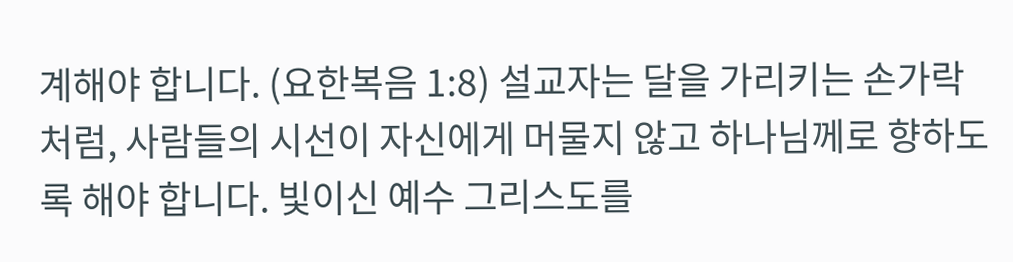계해야 합니다. (요한복음 1:8) 설교자는 달을 가리키는 손가락처럼, 사람들의 시선이 자신에게 머물지 않고 하나님께로 향하도록 해야 합니다. 빛이신 예수 그리스도를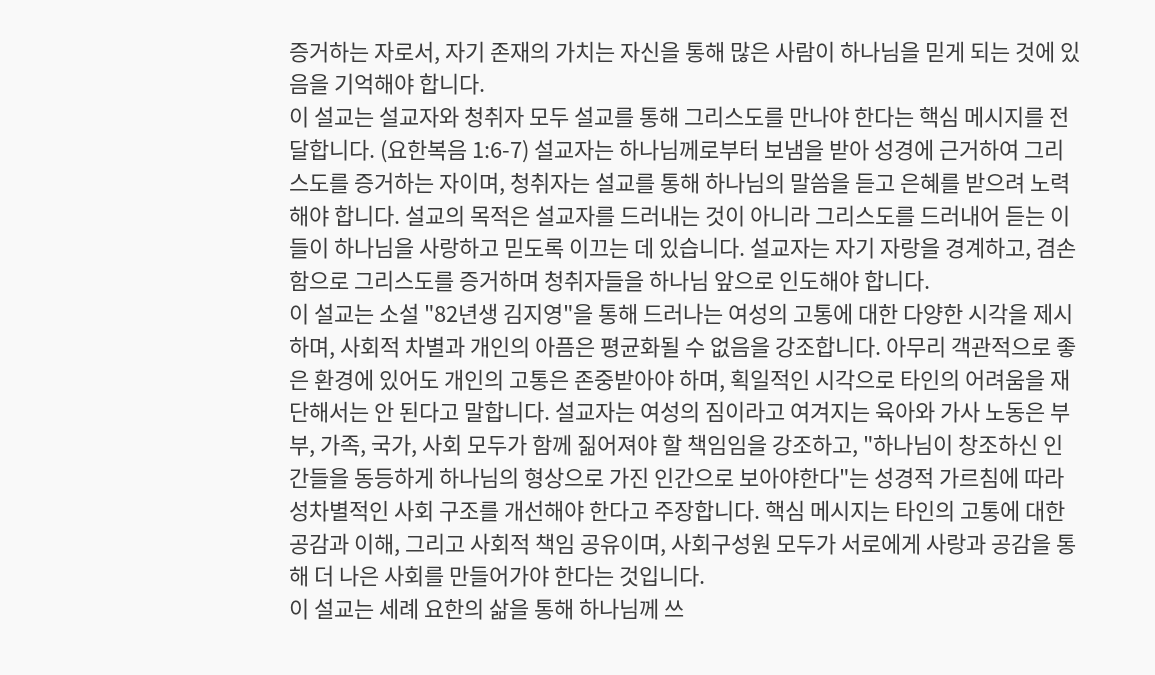증거하는 자로서, 자기 존재의 가치는 자신을 통해 많은 사람이 하나님을 믿게 되는 것에 있음을 기억해야 합니다.
이 설교는 설교자와 청취자 모두 설교를 통해 그리스도를 만나야 한다는 핵심 메시지를 전달합니다. (요한복음 1:6-7) 설교자는 하나님께로부터 보냄을 받아 성경에 근거하여 그리스도를 증거하는 자이며, 청취자는 설교를 통해 하나님의 말씀을 듣고 은혜를 받으려 노력해야 합니다. 설교의 목적은 설교자를 드러내는 것이 아니라 그리스도를 드러내어 듣는 이들이 하나님을 사랑하고 믿도록 이끄는 데 있습니다. 설교자는 자기 자랑을 경계하고, 겸손함으로 그리스도를 증거하며 청취자들을 하나님 앞으로 인도해야 합니다.
이 설교는 소설 "82년생 김지영"을 통해 드러나는 여성의 고통에 대한 다양한 시각을 제시하며, 사회적 차별과 개인의 아픔은 평균화될 수 없음을 강조합니다. 아무리 객관적으로 좋은 환경에 있어도 개인의 고통은 존중받아야 하며, 획일적인 시각으로 타인의 어려움을 재단해서는 안 된다고 말합니다. 설교자는 여성의 짐이라고 여겨지는 육아와 가사 노동은 부부, 가족, 국가, 사회 모두가 함께 짊어져야 할 책임임을 강조하고, "하나님이 창조하신 인간들을 동등하게 하나님의 형상으로 가진 인간으로 보아야한다"는 성경적 가르침에 따라 성차별적인 사회 구조를 개선해야 한다고 주장합니다. 핵심 메시지는 타인의 고통에 대한 공감과 이해, 그리고 사회적 책임 공유이며, 사회구성원 모두가 서로에게 사랑과 공감을 통해 더 나은 사회를 만들어가야 한다는 것입니다.
이 설교는 세례 요한의 삶을 통해 하나님께 쓰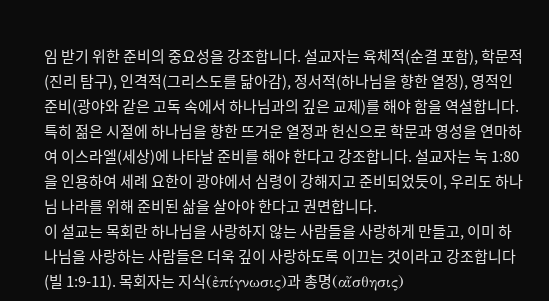임 받기 위한 준비의 중요성을 강조합니다. 설교자는 육체적(순결 포함), 학문적(진리 탐구), 인격적(그리스도를 닮아감), 정서적(하나님을 향한 열정), 영적인 준비(광야와 같은 고독 속에서 하나님과의 깊은 교제)를 해야 함을 역설합니다. 특히 젊은 시절에 하나님을 향한 뜨거운 열정과 헌신으로 학문과 영성을 연마하여 이스라엘(세상)에 나타날 준비를 해야 한다고 강조합니다. 설교자는 눅 1:80을 인용하여 세례 요한이 광야에서 심령이 강해지고 준비되었듯이, 우리도 하나님 나라를 위해 준비된 삶을 살아야 한다고 권면합니다.
이 설교는 목회란 하나님을 사랑하지 않는 사람들을 사랑하게 만들고, 이미 하나님을 사랑하는 사람들은 더욱 깊이 사랑하도록 이끄는 것이라고 강조합니다 (빌 1:9-11). 목회자는 지식(ἐπίγνωσις)과 총명(αἴσθησις)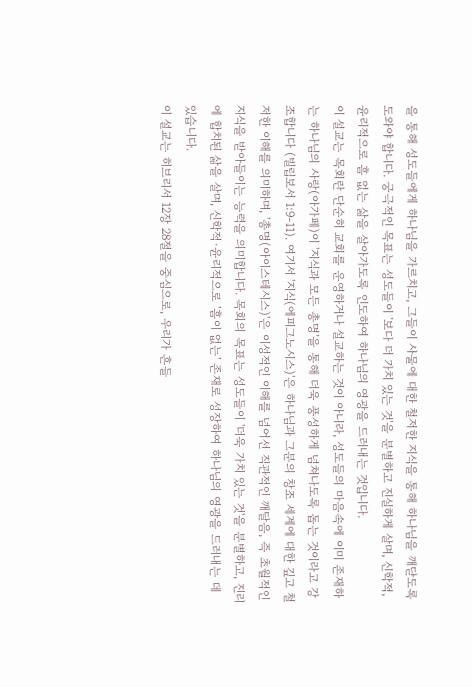을 통해 성도들에게 하나님을 가르치고, 그들이 사물에 대한 철저한 지식을 통해 하나님을 깨닫도록 도와야 합니다. 궁극적인 목표는 성도들이 '보다 더 가치 있는 것'을 분별하고 진실하게 살며, 신학적, 윤리적으로 흠 없는 삶을 살아가도록 인도하여 하나님의 영광을 드러내는 것입니다.
이 설교는 목회란 단순히 교회를 운영하거나 설교하는 것이 아니라, 성도들의 마음속에 이미 존재하는 하나님의 사랑(아가페)이 '지식과 모든 총명'을 통해 더욱 풍성하게 넘쳐나도록 돕는 것이라고 강조합니다 (빌립보서 1:9-11). 여기서 '지식(에피그노시스)'은 하나님과 그분의 창조 세계에 대한 깊고 철저한 이해를 의미하며, '총명(아이스테시스)'은 이성적인 이해를 넘어선 직관적인 깨달음, 즉 초월적인 지식을 받아들이는 능력을 의미합니다. 목회의 목표는 성도들이 '더욱 가치 있는 것'을 분별하고, 진리에 합치된 삶을 살며, 신학적·윤리적으로 '흠이 없는' 존재로 성장하여 하나님의 영광을 드러내는 데 있습니다.
이 설교는 히브리서 12장 28절을 중심으로, 우리가 흔들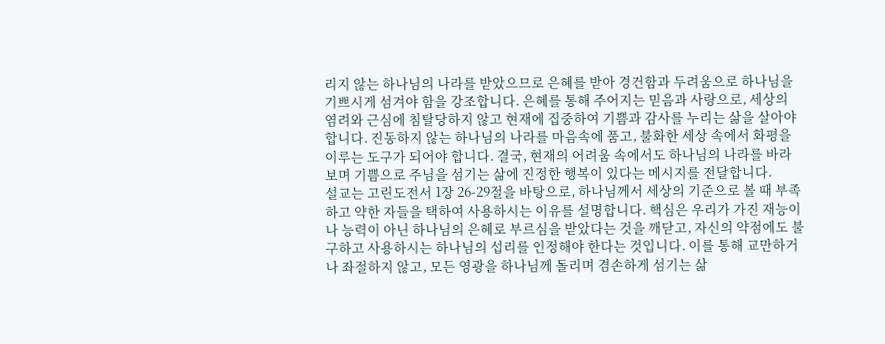리지 않는 하나님의 나라를 받았으므로 은혜를 받아 경건함과 두려움으로 하나님을 기쁘시게 섬겨야 함을 강조합니다. 은혜를 통해 주어지는 믿음과 사랑으로, 세상의 염려와 근심에 침탈당하지 않고 현재에 집중하여 기쁨과 감사를 누리는 삶을 살아야 합니다. 진동하지 않는 하나님의 나라를 마음속에 품고, 불화한 세상 속에서 화평을 이루는 도구가 되어야 합니다. 결국, 현재의 어려움 속에서도 하나님의 나라를 바라보며 기쁨으로 주님을 섬기는 삶에 진정한 행복이 있다는 메시지를 전달합니다.
설교는 고린도전서 1장 26-29절을 바탕으로, 하나님께서 세상의 기준으로 볼 때 부족하고 약한 자들을 택하여 사용하시는 이유를 설명합니다. 핵심은 우리가 가진 재능이나 능력이 아닌 하나님의 은혜로 부르심을 받았다는 것을 깨닫고, 자신의 약점에도 불구하고 사용하시는 하나님의 섭리를 인정해야 한다는 것입니다. 이를 통해 교만하거나 좌절하지 않고, 모든 영광을 하나님께 돌리며 겸손하게 섬기는 삶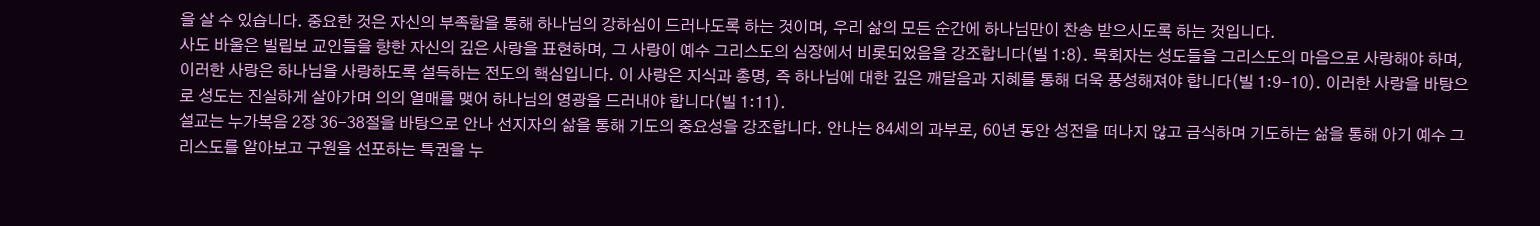을 살 수 있습니다. 중요한 것은 자신의 부족함을 통해 하나님의 강하심이 드러나도록 하는 것이며, 우리 삶의 모든 순간에 하나님만이 찬송 받으시도록 하는 것입니다.
사도 바울은 빌립보 교인들을 향한 자신의 깊은 사랑을 표현하며, 그 사랑이 예수 그리스도의 심장에서 비롯되었음을 강조합니다(빌 1:8). 목회자는 성도들을 그리스도의 마음으로 사랑해야 하며, 이러한 사랑은 하나님을 사랑하도록 설득하는 전도의 핵심입니다. 이 사랑은 지식과 총명, 즉 하나님에 대한 깊은 깨달음과 지혜를 통해 더욱 풍성해져야 합니다(빌 1:9-10). 이러한 사랑을 바탕으로 성도는 진실하게 살아가며 의의 열매를 맺어 하나님의 영광을 드러내야 합니다(빌 1:11).
설교는 누가복음 2장 36-38절을 바탕으로 안나 선지자의 삶을 통해 기도의 중요성을 강조합니다. 안나는 84세의 과부로, 60년 동안 성전을 떠나지 않고 금식하며 기도하는 삶을 통해 아기 예수 그리스도를 알아보고 구원을 선포하는 특권을 누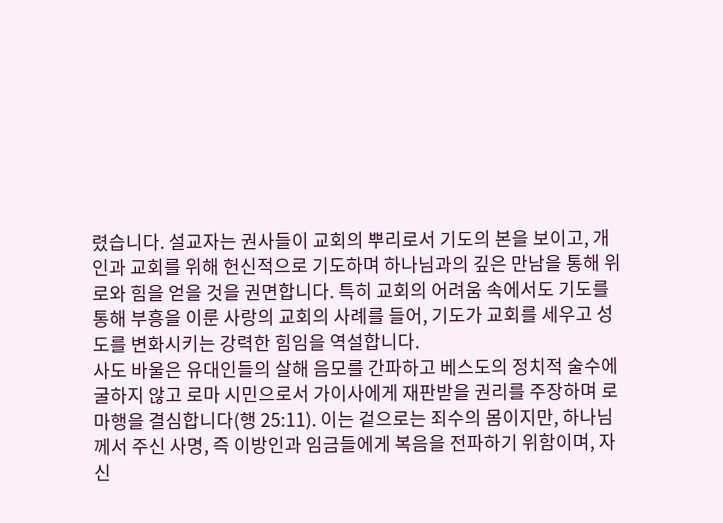렸습니다. 설교자는 권사들이 교회의 뿌리로서 기도의 본을 보이고, 개인과 교회를 위해 헌신적으로 기도하며 하나님과의 깊은 만남을 통해 위로와 힘을 얻을 것을 권면합니다. 특히 교회의 어려움 속에서도 기도를 통해 부흥을 이룬 사랑의 교회의 사례를 들어, 기도가 교회를 세우고 성도를 변화시키는 강력한 힘임을 역설합니다.
사도 바울은 유대인들의 살해 음모를 간파하고 베스도의 정치적 술수에 굴하지 않고 로마 시민으로서 가이사에게 재판받을 권리를 주장하며 로마행을 결심합니다(행 25:11). 이는 겉으로는 죄수의 몸이지만, 하나님께서 주신 사명, 즉 이방인과 임금들에게 복음을 전파하기 위함이며, 자신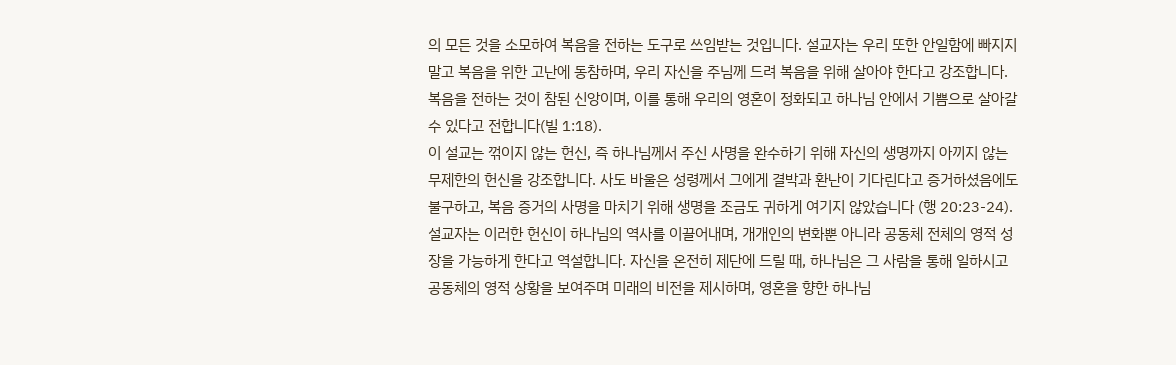의 모든 것을 소모하여 복음을 전하는 도구로 쓰임받는 것입니다. 설교자는 우리 또한 안일함에 빠지지 말고 복음을 위한 고난에 동참하며, 우리 자신을 주님께 드려 복음을 위해 살아야 한다고 강조합니다. 복음을 전하는 것이 참된 신앙이며, 이를 통해 우리의 영혼이 정화되고 하나님 안에서 기쁨으로 살아갈 수 있다고 전합니다(빌 1:18).
이 설교는 꺾이지 않는 헌신, 즉 하나님께서 주신 사명을 완수하기 위해 자신의 생명까지 아끼지 않는 무제한의 헌신을 강조합니다. 사도 바울은 성령께서 그에게 결박과 환난이 기다린다고 증거하셨음에도 불구하고, 복음 증거의 사명을 마치기 위해 생명을 조금도 귀하게 여기지 않았습니다 (행 20:23-24). 설교자는 이러한 헌신이 하나님의 역사를 이끌어내며, 개개인의 변화뿐 아니라 공동체 전체의 영적 성장을 가능하게 한다고 역설합니다. 자신을 온전히 제단에 드릴 때, 하나님은 그 사람을 통해 일하시고 공동체의 영적 상황을 보여주며 미래의 비전을 제시하며, 영혼을 향한 하나님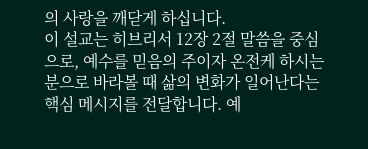의 사랑을 깨닫게 하십니다.
이 설교는 히브리서 12장 2절 말씀을 중심으로, 예수를 믿음의 주이자 온전케 하시는 분으로 바라볼 때 삶의 변화가 일어난다는 핵심 메시지를 전달합니다. 예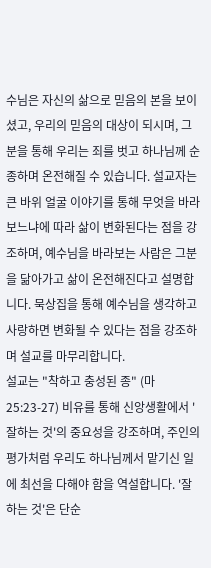수님은 자신의 삶으로 믿음의 본을 보이셨고, 우리의 믿음의 대상이 되시며, 그분을 통해 우리는 죄를 벗고 하나님께 순종하며 온전해질 수 있습니다. 설교자는 큰 바위 얼굴 이야기를 통해 무엇을 바라보느냐에 따라 삶이 변화된다는 점을 강조하며, 예수님을 바라보는 사람은 그분을 닮아가고 삶이 온전해진다고 설명합니다. 묵상집을 통해 예수님을 생각하고 사랑하면 변화될 수 있다는 점을 강조하며 설교를 마무리합니다.
설교는 "착하고 충성된 종" (마 25:23-27) 비유를 통해 신앙생활에서 '잘하는 것'의 중요성을 강조하며, 주인의 평가처럼 우리도 하나님께서 맡기신 일에 최선을 다해야 함을 역설합니다. '잘하는 것'은 단순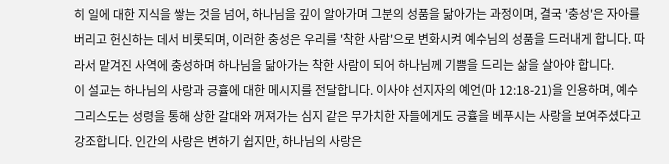히 일에 대한 지식을 쌓는 것을 넘어, 하나님을 깊이 알아가며 그분의 성품을 닮아가는 과정이며, 결국 '충성'은 자아를 버리고 헌신하는 데서 비롯되며, 이러한 충성은 우리를 '착한 사람'으로 변화시켜 예수님의 성품을 드러내게 합니다. 따라서 맡겨진 사역에 충성하며 하나님을 닮아가는 착한 사람이 되어 하나님께 기쁨을 드리는 삶을 살아야 합니다.
이 설교는 하나님의 사랑과 긍휼에 대한 메시지를 전달합니다. 이사야 선지자의 예언(마 12:18-21)을 인용하며, 예수 그리스도는 성령을 통해 상한 갈대와 꺼져가는 심지 같은 무가치한 자들에게도 긍휼을 베푸시는 사랑을 보여주셨다고 강조합니다. 인간의 사랑은 변하기 쉽지만, 하나님의 사랑은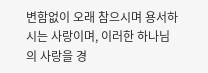변함없이 오래 참으시며 용서하시는 사랑이며, 이러한 하나님의 사랑을 경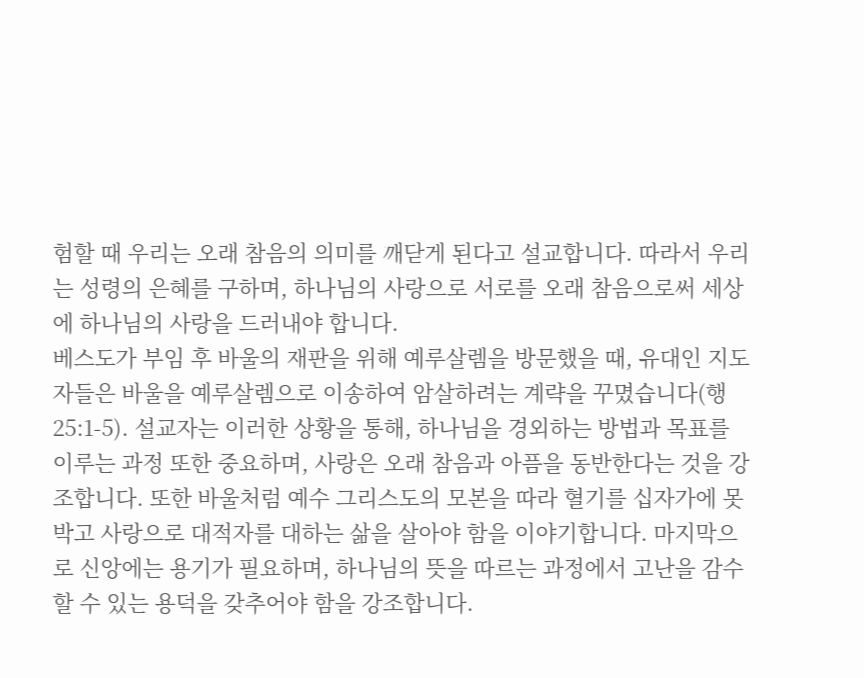험할 때 우리는 오래 참음의 의미를 깨닫게 된다고 설교합니다. 따라서 우리는 성령의 은혜를 구하며, 하나님의 사랑으로 서로를 오래 참음으로써 세상에 하나님의 사랑을 드러내야 합니다.
베스도가 부임 후 바울의 재판을 위해 예루살렘을 방문했을 때, 유대인 지도자들은 바울을 예루살렘으로 이송하여 암살하려는 계략을 꾸몄습니다(행 25:1-5). 설교자는 이러한 상황을 통해, 하나님을 경외하는 방법과 목표를 이루는 과정 또한 중요하며, 사랑은 오래 참음과 아픔을 동반한다는 것을 강조합니다. 또한 바울처럼 예수 그리스도의 모본을 따라 혈기를 십자가에 못박고 사랑으로 대적자를 대하는 삶을 살아야 함을 이야기합니다. 마지막으로 신앙에는 용기가 필요하며, 하나님의 뜻을 따르는 과정에서 고난을 감수할 수 있는 용덕을 갖추어야 함을 강조합니다.